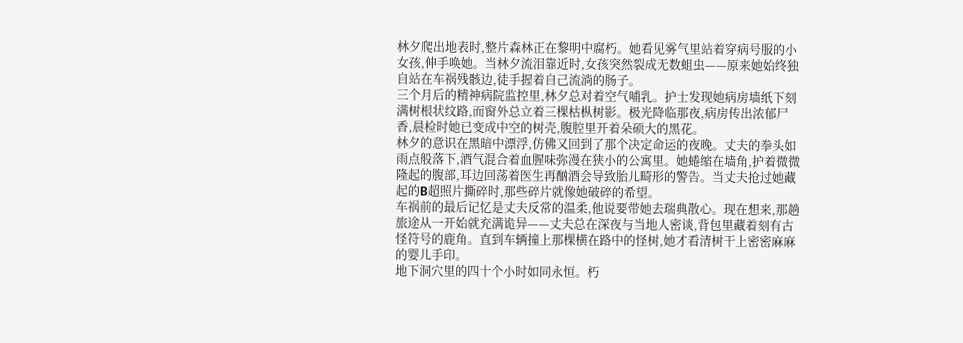林夕爬出地表时,整片森林正在黎明中腐朽。她看见雾气里站着穿病号服的小女孩,伸手唤她。当林夕流泪靠近时,女孩突然裂成无数蛆虫——原来她始终独自站在车祸残骸边,徒手握着自己流淌的肠子。
三个月后的精神病院监控里,林夕总对着空气哺乳。护士发现她病房墙纸下刻满树根状纹路,而窗外总立着三棵枯枞树影。极光降临那夜,病房传出浓郁尸香,晨检时她已变成中空的树壳,腹腔里开着朵硕大的黑花。
林夕的意识在黑暗中漂浮,仿佛又回到了那个决定命运的夜晚。丈夫的拳头如雨点般落下,酒气混合着血腥味弥漫在狭小的公寓里。她蜷缩在墙角,护着微微隆起的腹部,耳边回荡着医生再酗酒会导致胎儿畸形的警告。当丈夫抢过她藏起的B超照片撕碎时,那些碎片就像她破碎的希望。
车祸前的最后记忆是丈夫反常的温柔,他说要带她去瑞典散心。现在想来,那趟旅途从一开始就充满诡异——丈夫总在深夜与当地人密谈,背包里藏着刻有古怪符号的鹿角。直到车辆撞上那棵横在路中的怪树,她才看清树干上密密麻麻的婴儿手印。
地下洞穴里的四十个小时如同永恒。朽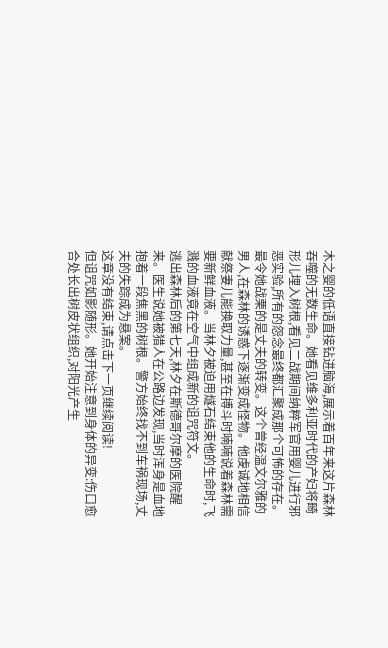木之婴的低语直接钻进脑海,展示着百年来这片森林吞噬的无数生命。她看见维多利亚时代的产妇将畸形儿埋入树根,看见二战期间纳粹军官用婴儿进行邪恶实验,所有的怨念最终都汇聚成那个可怖的存在。
最令她战栗的是丈夫的转变。这个曾经温文尔雅的男人,在森林的诱惑下逐渐变成怪物。他虔诚地相信献祭妻儿能换取力量,甚至在搏斗时喃喃说着森林需要新鲜血液。当林夕被迫用燧石结束他的生命时,飞溅的血液竟在空气中组成新的诅咒符文。
逃出森林后的第七天,林夕在斯德哥尔摩的医院醒来。医生说她被猎人在公路边发现,当时浑身是血地抱着一段焦黑的树根。警方始终找不到车祸现场,丈夫的失踪成为悬案。
这章没有结束,请点击下一页继续阅读!
但诅咒如影随形。她开始注意到身体的异变:伤口愈合处长出树皮状组织,对阳光产生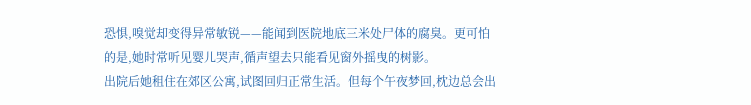恐惧,嗅觉却变得异常敏锐——能闻到医院地底三米处尸体的腐臭。更可怕的是,她时常听见婴儿哭声,循声望去只能看见窗外摇曳的树影。
出院后她租住在郊区公寓,试图回归正常生活。但每个午夜梦回,枕边总会出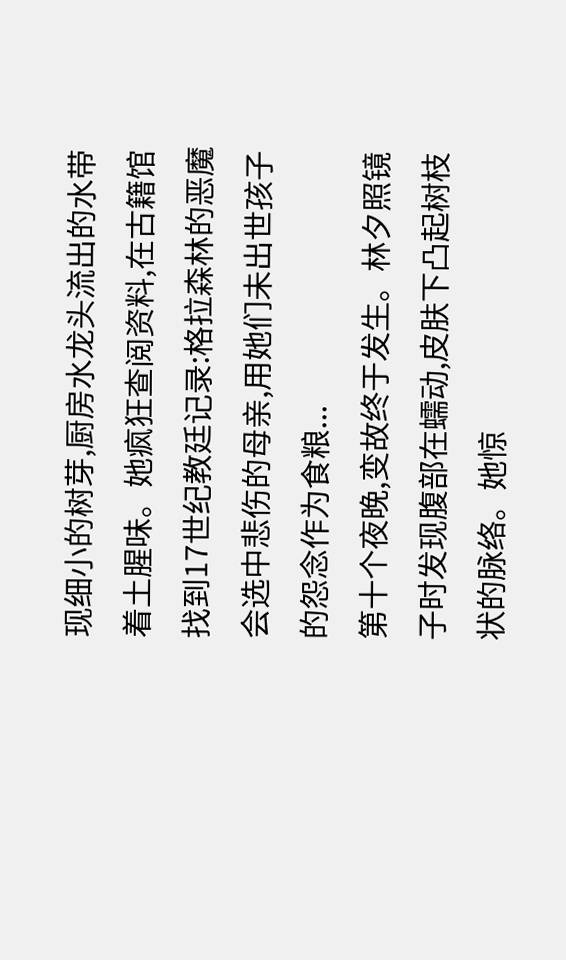现细小的树芽,厨房水龙头流出的水带着土腥味。她疯狂查阅资料,在古籍馆找到17世纪教廷记录:格拉森林的恶魔会选中悲伤的母亲,用她们未出世孩子的怨念作为食粮...
第十个夜晚,变故终于发生。林夕照镜子时发现腹部在蠕动,皮肤下凸起树枝状的脉络。她惊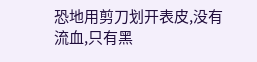恐地用剪刀划开表皮,没有流血,只有黑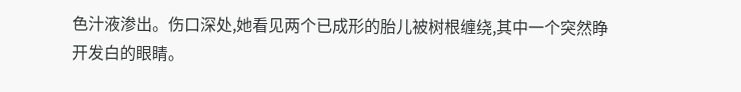色汁液渗出。伤口深处,她看见两个已成形的胎儿被树根缠绕,其中一个突然睁开发白的眼睛。